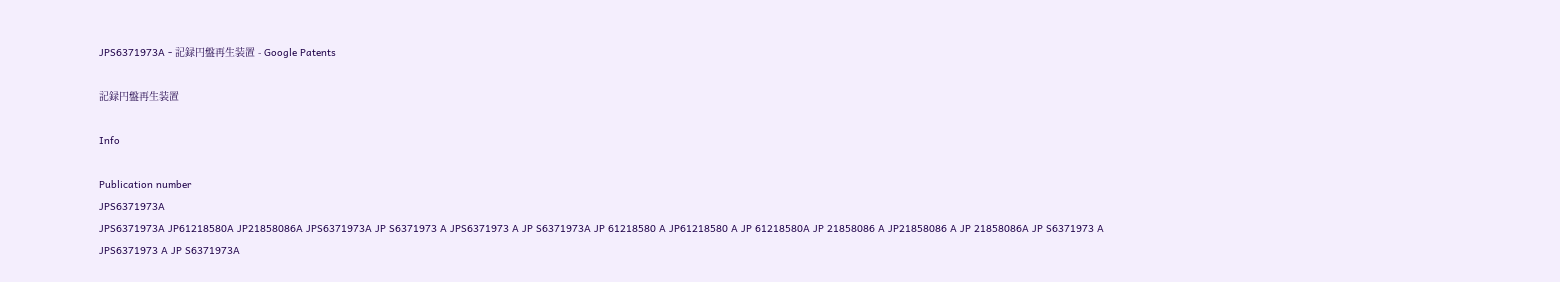JPS6371973A - 記録円盤再生装置 - Google Patents

記録円盤再生装置

Info

Publication number
JPS6371973A
JPS6371973A JP61218580A JP21858086A JPS6371973A JP S6371973 A JPS6371973 A JP S6371973A JP 61218580 A JP61218580 A JP 61218580A JP 21858086 A JP21858086 A JP 21858086A JP S6371973 A JPS6371973 A JP S6371973A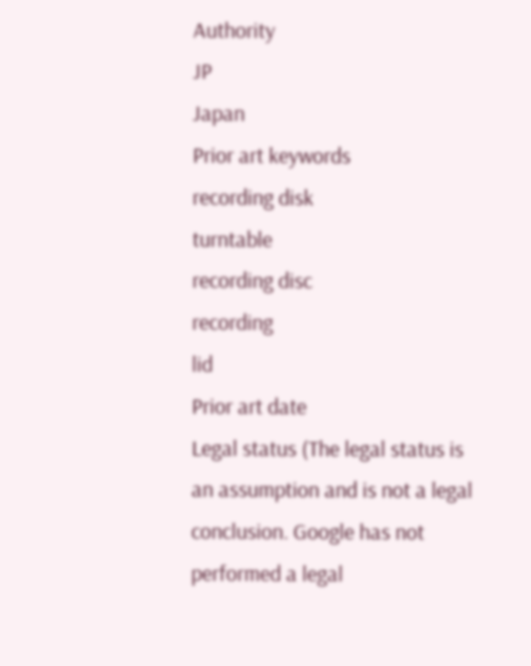Authority
JP
Japan
Prior art keywords
recording disk
turntable
recording disc
recording
lid
Prior art date
Legal status (The legal status is an assumption and is not a legal conclusion. Google has not performed a legal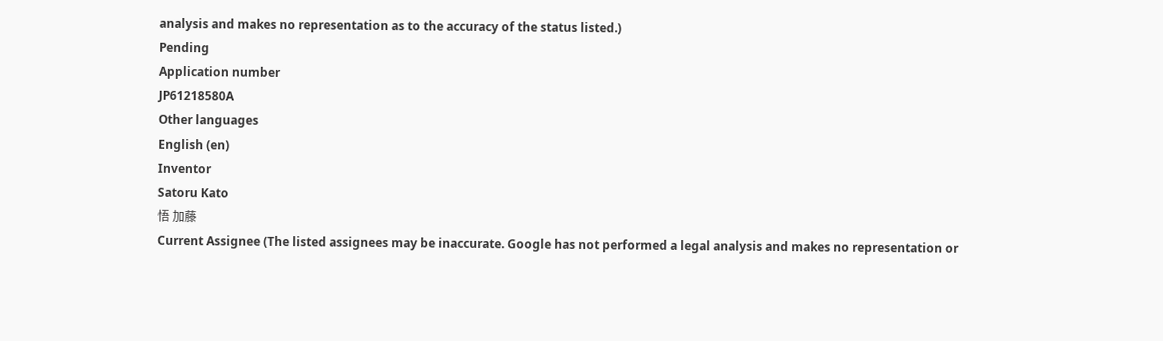analysis and makes no representation as to the accuracy of the status listed.)
Pending
Application number
JP61218580A
Other languages
English (en)
Inventor
Satoru Kato
悟 加藤
Current Assignee (The listed assignees may be inaccurate. Google has not performed a legal analysis and makes no representation or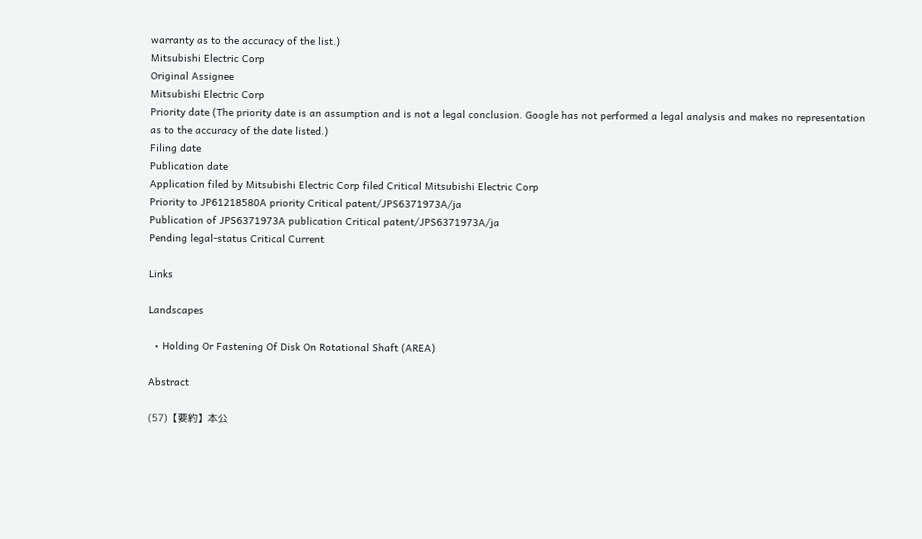warranty as to the accuracy of the list.)
Mitsubishi Electric Corp
Original Assignee
Mitsubishi Electric Corp
Priority date (The priority date is an assumption and is not a legal conclusion. Google has not performed a legal analysis and makes no representation as to the accuracy of the date listed.)
Filing date
Publication date
Application filed by Mitsubishi Electric Corp filed Critical Mitsubishi Electric Corp
Priority to JP61218580A priority Critical patent/JPS6371973A/ja
Publication of JPS6371973A publication Critical patent/JPS6371973A/ja
Pending legal-status Critical Current

Links

Landscapes

  • Holding Or Fastening Of Disk On Rotational Shaft (AREA)

Abstract

(57)【要約】本公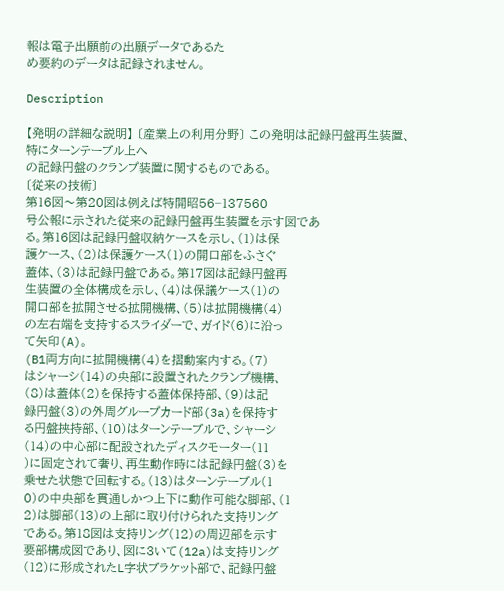報は電子出願前の出願データであるた
め要約のデータは記録されません。

Description

【発明の詳細な説明】 〔産業上の利用分野〕 この発明は記録円盤再生装置、特にターンテーブル上へ
の記録円盤のクランプ装置に関するものである。
〔従来の技術〕
第16図〜第20図は例えば特開昭56−137560
号公報に示された従来の記録円盤再生装置を示す図であ
る。第16図は記録円盤収納ケースを示し、(1)は保
護ケース、(2)は保護ケース(1)の開口部をふさぐ
蓋体、(3)は記録円盤である。第17図は記録円盤再
生装置の全体構成を示し、(4)は保議ケース(1)の
開口部を拡開させる拡開機構、(5)は拡開機構(4)
の左右端を支持するスライダーで、ガイド(6)に沿っ
て矢印(A)。
(B1両方向に拡開機構(4)を摺動案内する。(7)
はシャーシ(14)の央部に設置されたクランプ機構、
(8)は蓋体(2)を保持する蓋体保持部、(9)は記
録円盤(3)の外周グループカード部(3a)を保持す
る円盤挟持部、(10)はターンテーブルで、シャーシ
(14)の中心部に配設されたディスクモーター(11
)に固定されて奢り、再生動作時には記録円盤(3)を
乗せた状態で回転する。(13)はターンテーブル(1
0)の中央部を貫通しかつ上下に動作可能な脚部、(1
2)は脚部(13)の上部に取り付けられた支持リング
である。第18図は支持リング(12)の周辺部を示す
要部構成図であり、図に3いて(12a)は支持リング
(12)に形成されたL字状ブラケット部で、記録円盤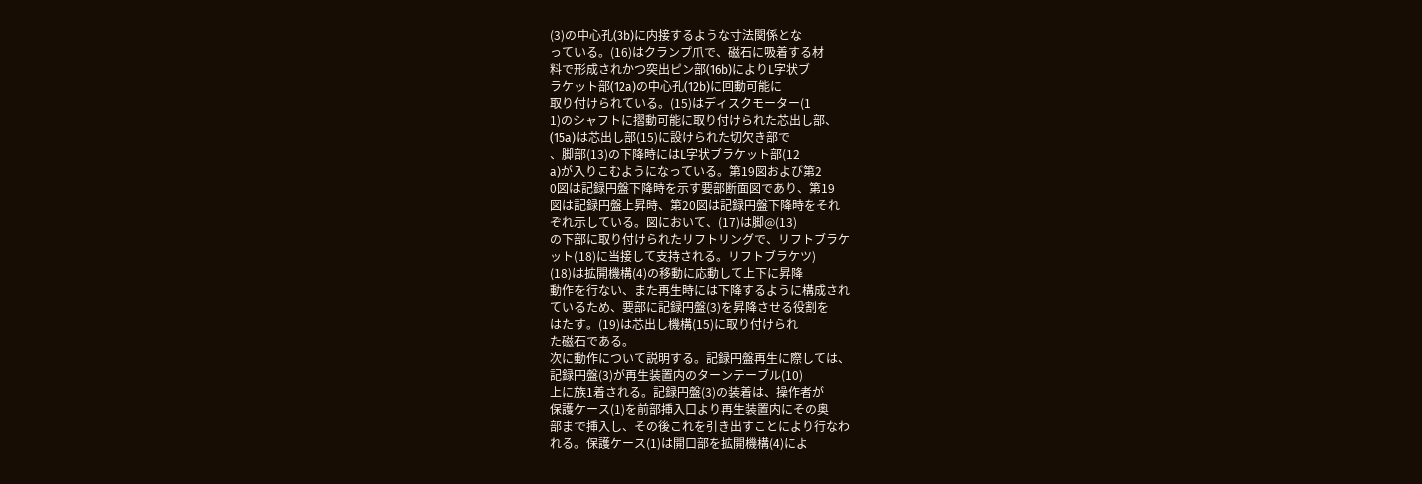(3)の中心孔(3b)に内接するような寸法関係とな
っている。(16)はクランプ爪で、磁石に吸着する材
料で形成されかつ突出ピン部(16b)によりL字状ブ
ラケット部(12a)の中心孔(12b)に回動可能に
取り付けられている。(15)はディスクモーター(1
1)のシャフトに摺動可能に取り付けられた芯出し部、
(15a)は芯出し部(15)に設けられた切欠き部で
、脚部(13)の下降時にはL字状ブラケット部(12
a)が入りこむようになっている。第19図および第2
0図は記録円盤下降時を示す要部断面図であり、第19
図は記録円盤上昇時、第20図は記録円盤下降時をそれ
ぞれ示している。図において、(17)は脚@(13)
の下部に取り付けられたリフトリングで、リフトブラケ
ット(18)に当接して支持される。リフトブラケツ)
(18)は拡開機構(4)の移動に応動して上下に昇降
動作を行ない、また再生時には下降するように構成され
ているため、要部に記録円盤(3)を昇降させる役割を
はたす。(19)は芯出し機構(15)に取り付けられ
た磁石である。
次に動作について説明する。記録円盤再生に際しては、
記録円盤(3)が再生装置内のターンテーブル(10)
上に族1着される。記録円盤(3)の装着は、操作者が
保護ケース(1)を前部挿入口より再生装置内にその奥
部まで挿入し、その後これを引き出すことにより行なわ
れる。保護ケース(1)は開口部を拡開機構(4)によ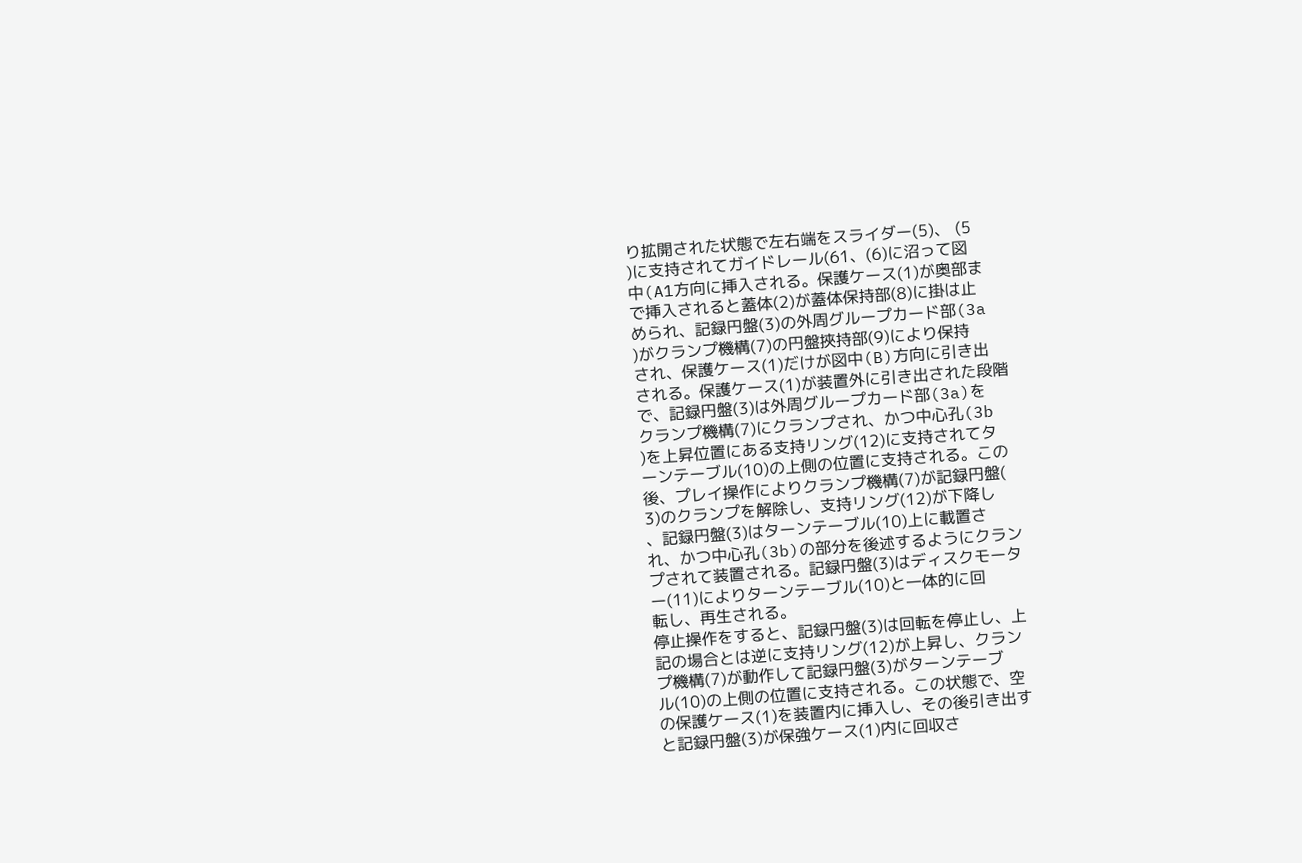り拡開された状態で左右端をスライダー(5)、 (5
)に支持されてガイドレール(61、(6)に沼って図
中(A1方向に挿入される。保護ケース(1)が奥部ま
で挿入されると蓋体(2)が蓋体保持部(8)に掛は止
められ、記録円盤(3)の外周グループカード部(3a
)がクランプ機構(7)の円盤挾持部(9)により保持
され、保護ケース(1)だけが図中(B)方向に引き出
される。保護ケース(1)が装置外に引き出された段階
で、記録円盤(3)は外周グループカード部(3a)を
クランプ機構(7)にクランプされ、かつ中心孔(3b
)を上昇位置にある支持リング(12)に支持されてタ
ーンテーブル(10)の上側の位置に支持される。この
後、プレイ操作によりクランプ機構(7)が記録円盤(
3)のクランプを解除し、支持リング(12)が下降し
、記録円盤(3)はターンテーブル(10)上に載置さ
れ、かつ中心孔(3b)の部分を後述するようにクラン
プされて装置される。記録円盤(3)はディスクモータ
ー(11)によりターンテーブル(10)と一体的に回
転し、再生される。
停止操作をすると、記録円盤(3)は回転を停止し、上
記の場合とは逆に支持リング(12)が上昇し、クラン
プ機構(7)が動作して記録円盤(3)がターンテーブ
ル(10)の上側の位置に支持される。この状態で、空
の保護ケース(1)を装置内に挿入し、その後引き出す
と記録円盤(3)が保強ケース(1)内に回収さ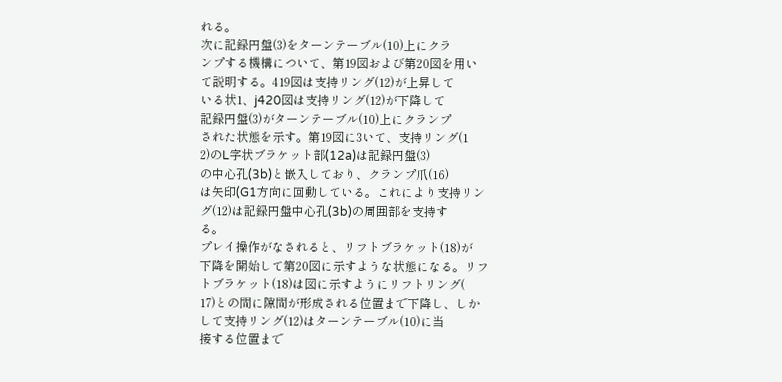れる。
次に記録円盤(3)をターンテーブル(10)上にクラ
ンプする機構について、第19図および第20図を用い
て説明する。419図は支持リング(12)が上昇して
いる状1、j420図は支持リング(12)が下降して
記録円盤(3)がターンテーブル(10)上にクランプ
された状態を示す。第19図に3いて、支持リング(1
2)のL字状ブラケット部(12a)は記録円盤(3)
の中心孔(3b)と嵌入しており、クランプ爪(16)
は矢印(G1方向に回動している。これにより支持リン
グ(12)は記録円盤中心孔(3b)の周囲部を支持す
る。
プレイ操作がなされると、リフトブラケット(18)が
下降を開始して第20図に示すような状態になる。リフ
トブラケット(18)は図に示すようにリフトリング(
17)との間に隙間が形成される位置まで下降し、しか
して支持リング(12)はターンテーブル(10)に当
接する位置まで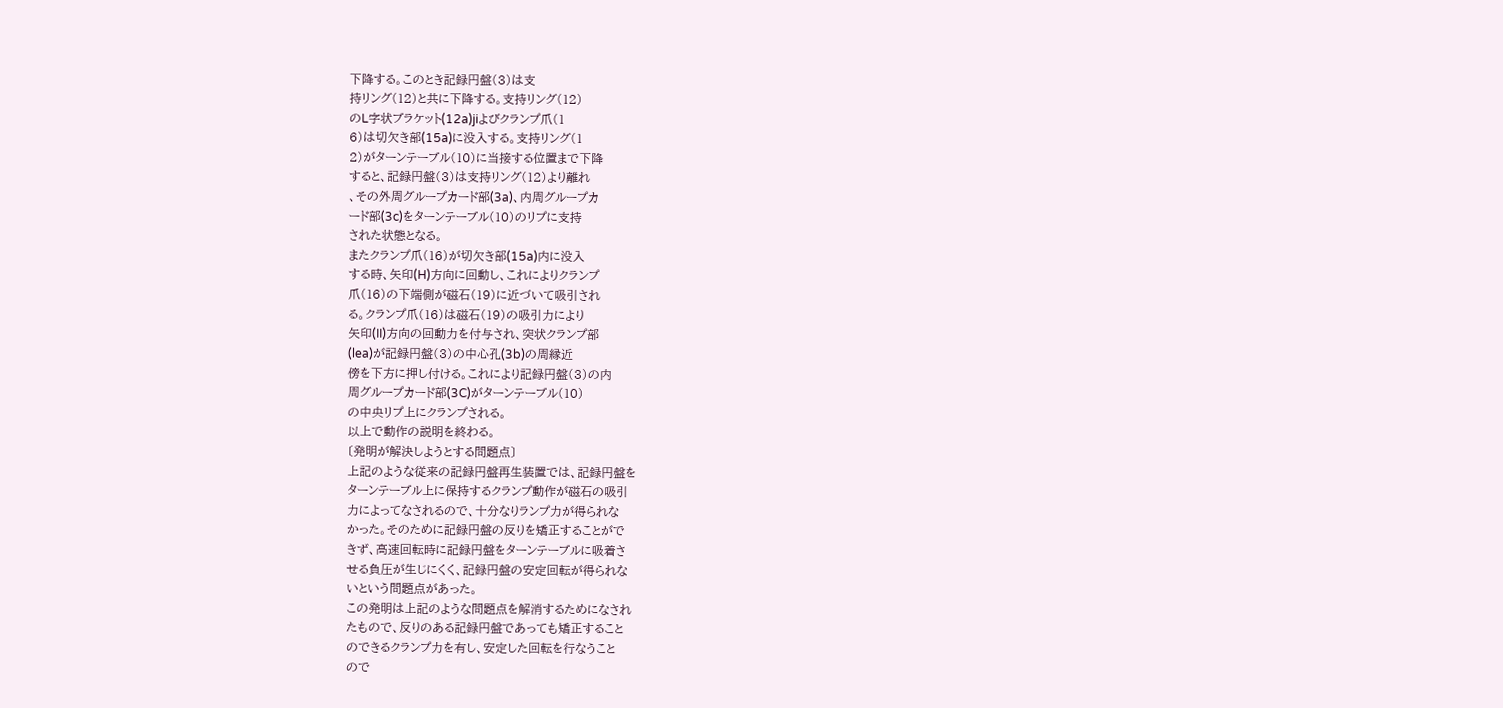下降する。このとき記録円盤(3)は支
持リング(12)と共に下降する。支持リング(12)
のL字状ブラケット(12a)jiよびクランプ爪(1
6)は切欠き部(15a)に没入する。支持リング(1
2)がターンテーブル(10)に当接する位置まで下降
すると、記録円盤(3)は支持リング(12)より離れ
、その外周グループカード部(3a)、内周グループカ
ード部(3c)をターンテーブル(10)のリプに支持
された状態となる。
またクランプ爪(16)が切欠き部(15a)内に没入
する時、矢印(H)方向に回動し、これによりクランプ
爪(16)の下端側が磁石(19)に近づいて吸引され
る。クランプ爪(16)は磁石(19)の吸引力により
矢印(II)方向の回動力を付与され、突状クランプ部
(lea)が記録円盤(3)の中心孔(3b)の周縁近
傍を下方に押し付ける。これにより記録円盤(3)の内
周グループカード部(3C)がターンテーブル(10)
の中央リプ上にクランプされる。
以上で動作の説明を終わる。
〔発明が解決しようとする問題点〕
上記のような従来の記録円盤再生装置では、記録円盤を
ターンテーブル上に保持するクランプ動作が磁石の吸引
力によってなされるので、十分なりランプ力が得られな
かった。そのために記録円盤の反りを矯正することがで
きず、高速回転時に記録円盤をターンテーブルに吸着さ
せる負圧が生じにくく、記録円盤の安定回転が得られな
いという問題点があった。
この発明は上記のような問題点を解消するためになされ
たもので、反りのある記録円盤であっても矯正すること
のできるクランプ力を有し、安定した回転を行なうこと
ので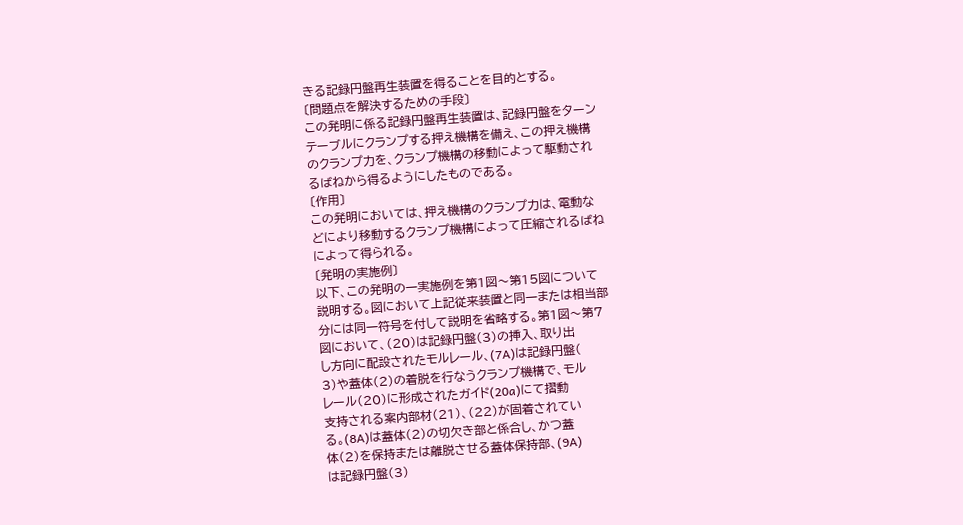きる記録円盤再生装置を得ることを目的とする。
〔問題点を解決するための手段〕
この発明に係る記録円盤再生装置は、記録円盤をターン
テーブルにクランプする押え機構を備え、この押え機構
のクランプ力を、クランプ機構の移動によって駆動され
るばねから得るようにしたものである。
〔作用〕
この発明においては、押え機構のクランプ力は、電動な
どにより移動するクランプ機構によって圧縮されるばね
によって得られる。
〔発明の実施例〕
以下、この発明の一実施例を第1図〜第15図について
説明する。図において上記従来装置と同一または相当部
分には同一符号を付して説明を省略する。第1図〜第7
図において、(20)は記録円盤(3)の挿入、取り出
し方向に配設されたモルレール、(7A)は記録円盤(
3)や蓋体(2)の着脱を行なうクランプ機構で、モル
レール(20)に形成されたガイド(20a)にて摺動
支持される案内部材(21)、(22)が固着されてい
る。(8A)は蓋体(2)の切欠き部と係合し、かつ蓋
体(2)を保持または離脱させる蓋体保持部、(9A)
は記録円盤(3)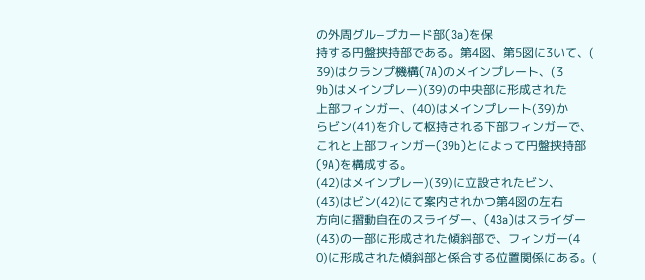の外周グル−プカード部(3a)を保
持する円盤挟持部である。第4図、第5図に3いて、(
39)はクランプ機構(7A)のメインプレート、(3
9b)はメインプレー)(39)の中央部に形成された
上部フィンガー、(40)はメインプレート(39)か
らビン(41)を介して枢持される下部フィンガーで、
これと上部フィンガー(39b)とによって円盤挟持部
(9A)を構成する。
(42)はメインプレー)(39)に立設されたビン、
(43)はビン(42)にて案内されかつ第4図の左右
方向に摺動自在のスライダー、(43a)はスライダー
(43)の一部に形成された傾斜部で、フィンガー(4
0)に形成された傾斜部と係合する位置関係にある。(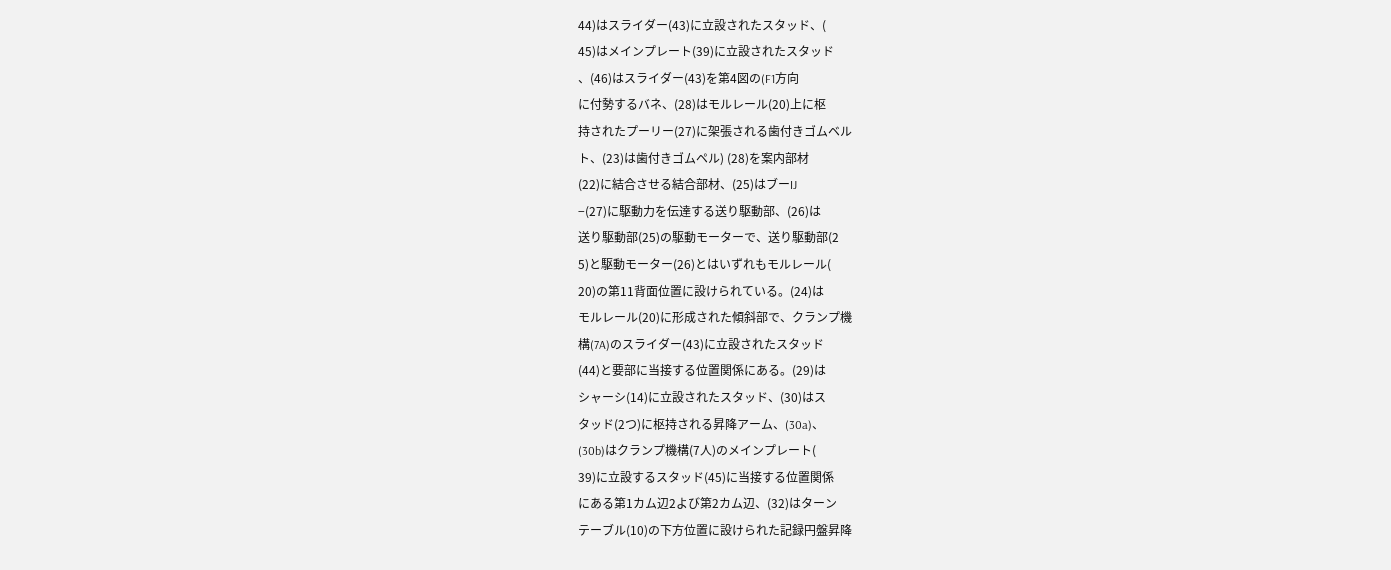44)はスライダー(43)に立設されたスタッド、(
45)はメインプレート(39)に立設されたスタッド
、(46)はスライダー(43)を第4図の(F1方向
に付勢するバネ、(28)はモルレール(20)上に枢
持されたプーリー(27)に架張される歯付きゴムベル
ト、(23)は歯付きゴムペル) (28)を案内部材
(22)に結合させる結合部材、(25)はブーIJ
−(27)に駆動力を伝達する送り駆動部、(26)は
送り駆動部(25)の駆動モーターで、送り駆動部(2
5)と駆動モーター(26)とはいずれもモルレール(
20)の第11背面位置に設けられている。(24)は
モルレール(20)に形成された傾斜部で、クランプ機
構(7A)のスライダー(43)に立設されたスタッド
(44)と要部に当接する位置関係にある。(29)は
シャーシ(14)に立設されたスタッド、(30)はス
タッド(2つ)に枢持される昇降アーム、(30a)、
(30b)はクランプ機構(7人)のメインプレート(
39)に立設するスタッド(45)に当接する位置関係
にある第1カム辺2よび第2カム辺、(32)はターン
テーブル(10)の下方位置に設けられた記録円盤昇降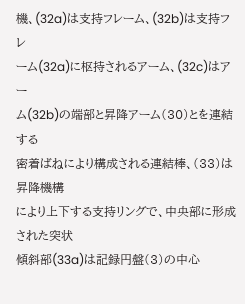機、(32a)は支持フレーム、(32b)は支持フレ
ーム(32a)に枢持されるアーム、(32c)はアー
ム(32b)の端部と昇降アーム(30)とを連結する
密着ばねにより構成される連結棒、(33)は昇降機構
により上下する支持リングで、中央部に形成された突状
傾斜部(33a)は記録円盤(3)の中心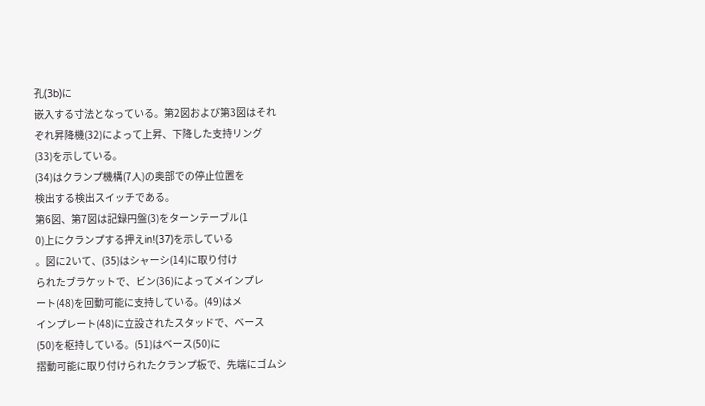孔(3b)に
嵌入する寸法となっている。第2図および第3図はそれ
ぞれ昇降機(32)によって上昇、下降した支持リング
(33)を示している。
(34)はクランプ機構(7人)の奥部での停止位置を
検出する検出スイッチである。
第6図、第7図は記録円盤(3)をターンテーブル(1
0)上にクランプする押えin!(37)を示している
。図に2いて、(35)はシャーシ(14)に取り付け
られたブラケットで、ビン(36)によってメインプレ
ート(48)を回動可能に支持している。(49)はメ
インプレート(48)に立設されたスタッドで、ベース
(50)を枢持している。(51)はベース(50)に
摺動可能に取り付けられたクランプ板で、先端にゴムシ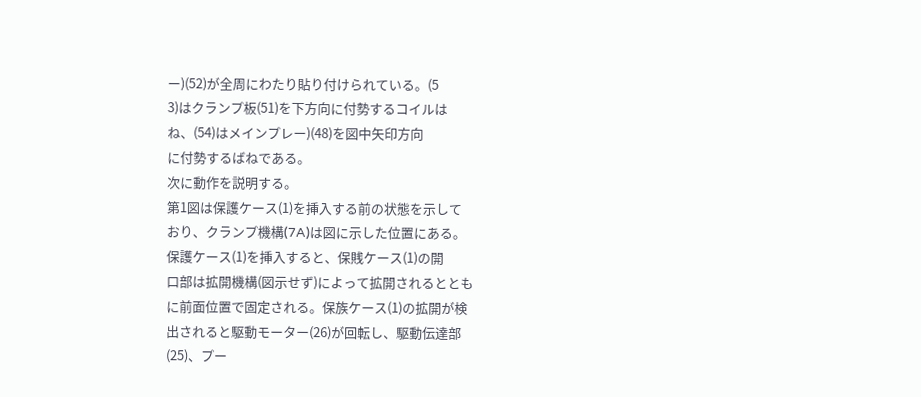ー)(52)が全周にわたり貼り付けられている。(5
3)はクランプ板(51)を下方向に付勢するコイルは
ね、(54)はメインプレー)(48)を図中矢印方向
に付勢するばねである。
次に動作を説明する。
第1図は保護ケース(1)を挿入する前の状態を示して
おり、クランプ機構(7A)は図に示した位置にある。
保護ケース(1)を挿入すると、保賎ケース(1)の開
口部は拡開機構(図示せず)によって拡開されるととも
に前面位置で固定される。保族ケース(1)の拡開が検
出されると駆動モーター(26)が回転し、駆動伝達部
(25)、プー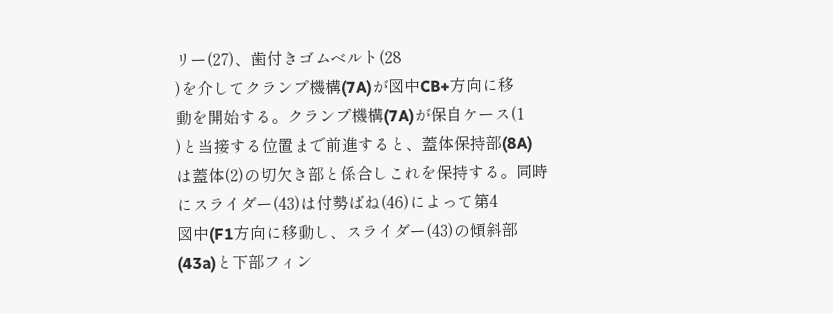リー(27)、歯付きゴムベルト(28
)を介してクランプ機構(7A)が図中CB+方向に移
動を開始する。クランプ機構(7A)が保自ケース(1
)と当接する位置まで前進すると、蓋体保持部(8A)
は蓋体(2)の切欠き部と係合しこれを保持する。同時
にスライダー(43)は付勢ばね(46)によって第4
図中(F1方向に移動し、スライダー(43)の傾斜部
(43a)と下部フィン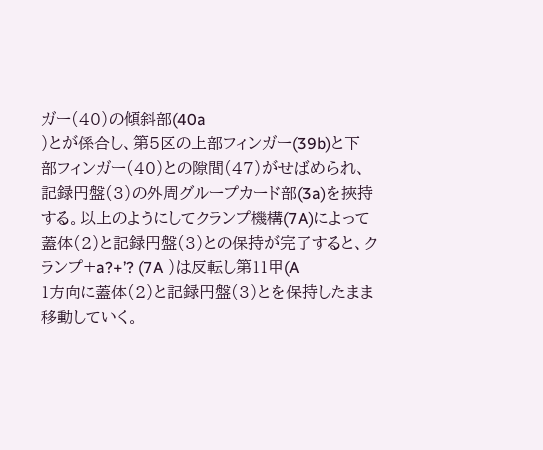ガー(40)の傾斜部(40a
)とが係合し、第5区の上部フィンガー(39b)と下
部フィンガー(40)との隙間(47)がせばめられ、
記録円盤(3)の外周グループカード部(3a)を挾持
する。以上のようにしてクランプ機構(7A)によって
蓋体(2)と記録円盤(3)との保持が完了すると、ク
ランプ+a?+’? (7A )は反転し第11甲(A
1方向に蓋体(2)と記録円盤(3)とを保持したまま
移動していく。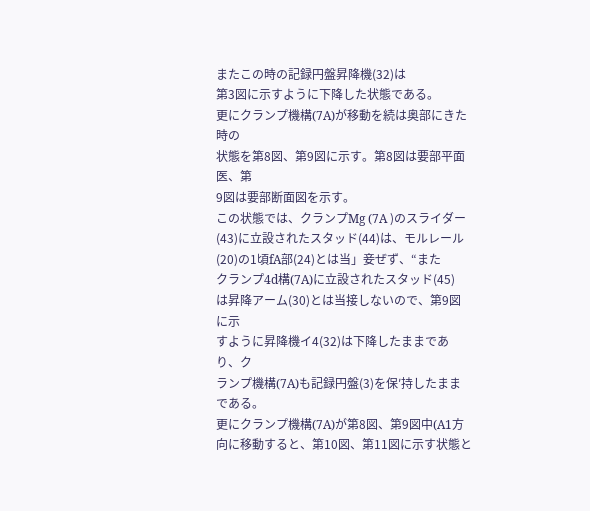またこの時の記録円盤昇降機(32)は
第3図に示すように下降した状態である。
更にクランプ機構(7A)が移動を続は奥部にきた時の
状態を第8図、第9図に示す。第8図は要部平面医、第
9図は要部断面図を示す。
この状態では、クランプMg (7A )のスライダー
(43)に立設されたスタッド(44)は、モルレール
(20)の1頃fA部(24)とは当」妾ぜず、“また
クランプ4d構(7A)に立設されたスタッド(45)
は昇降アーム(30)とは当接しないので、第9図に示
すように昇降機イ4(32)は下降したままであり、ク
ランプ機構(7A)も記録円盤(3)を保′持したまま
である。
更にクランプ機構(7A)が第8図、第9図中(A1方
向に移動すると、第10図、第11図に示す状態と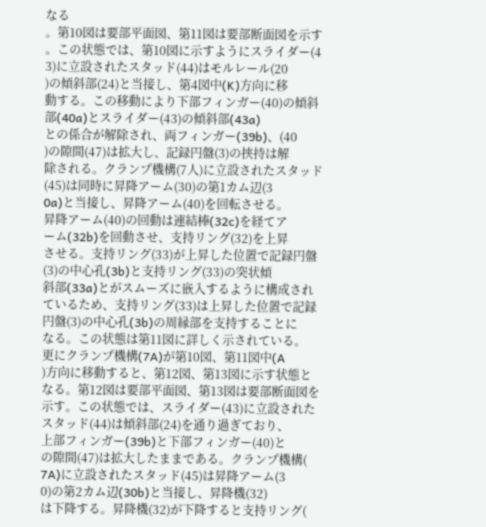なる
。第10図は要部平面図、第11図は要部断面図を示す
。この状態では、第10図に示すようにスライダー(4
3)に立設されたスタッド(44)はモルレール(20
)の傾斜部(24)と当接し、第4図中(K)方向に移
動する。この移動により下部フィンガー(40)の傾斜
部(40a)とスライダー(43)の傾斜部(43a)
との係合が解除され、両フィンガー(39b)、(40
)の隙間(47)は拡大し、記録円盤(3)の挟持は解
除される。クランプ機構(7人)に立設されたスタッド
(45)は同時に昇降アーム(30)の第1カム辺(3
0a)と当接し、昇降アーム(40)を回転させる。
昇降アーム(40)の回動は連結棒(32c)を経てア
ーム(32b)を回動させ、支持リング(32)を上昇
させる。支持リング(33)が上昇した位置で記録円盤
(3)の中心孔(3b)と支持リング(33)の突状傾
斜部(33a)とがスムーズに嵌入するように構成され
ているため、支持リング(33)は上昇した位置で記録
円盤(3)の中心孔(3b)の周縁部を支持することに
なる。この状態は第11図に詳しく示されている。
更にクランプ機構(7A)が第10図、第11図中(A
)方向に移動すると、第12図、第13図に示す状態と
なる。第12図は要部平面図、第13図は要部断面図を
示す。この状態では、スライダー(43)に立設された
スタッド(44)は傾斜部(24)を通り過ぎており、
上部フィンガー(39b)と下部フィンガー(40)と
の隙間(47)は拡大したままである。クランプ機構(
7A)に立設されたスタッド(45)は昇降アーム(3
0)の第2カム辺(30b)と当接し、昇降機(32)
は下降する。昇降機(32)が下降すると支持リング(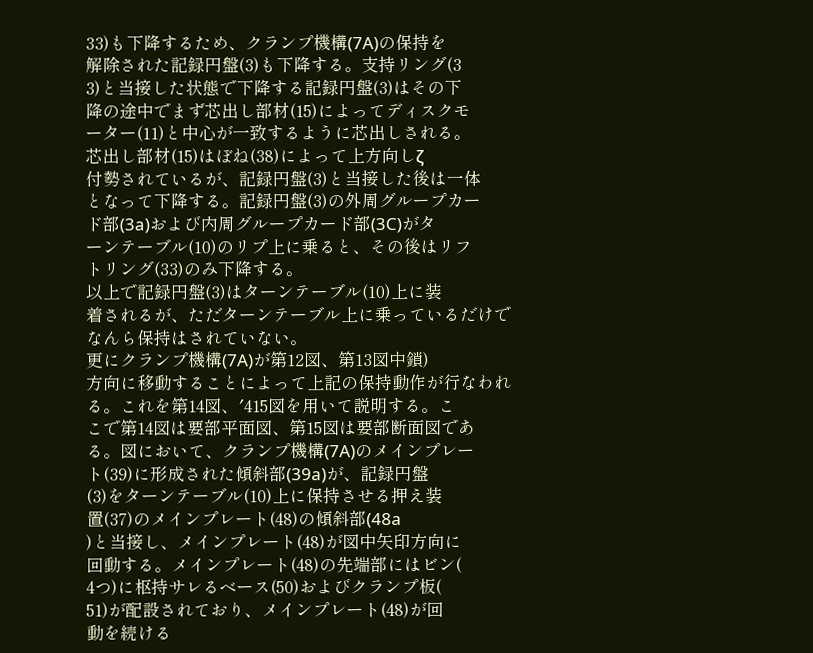33)も下降するため、クランプ機構(7A)の保持を
解除された記録円盤(3)も下降する。支持リング(3
3)と当接した状態で下降する記録円盤(3)はその下
降の途中でまず芯出し部材(15)によってディスクモ
ーター(11)と中心が一致するように芯出しされる。
芯出し部材(15)はぼね(38)によって上方向しζ
付勢されているが、記録円盤(3)と当接した後は一体
となって下降する。記録円盤(3)の外周グループカー
ド部(3a)および内周グループカード部(3C)がタ
ーンテーブル(10)のリプ上に乗ると、その後はリフ
トリング(33)のみ下降する。
以上で記録円盤(3)はターンテーブル(10)上に装
着されるが、ただターンテーブル上に乗っているだけで
なんら保持はされていない。
更にクランプ機構(7A)が第12図、第13図中鎖)
方向に移動することによって上記の保持動作が行なわれ
る。これを第14図、′415図を用いて説明する。こ
こで第14図は要部平面図、第15図は要部断面図であ
る。図において、クランプ機構(7A)のメインプレー
ト(39)に形成された傾斜部(39a)が、記録円盤
(3)をターンテーブル(10)上に保持させる押え装
置(37)のメインプレート(48)の傾斜部(48a
)と当接し、メインプレート(48)が図中矢印方向に
回動する。メインプレート(48)の先端部にはビン(
4つ)に枢持サレるベース(50)およびクランプ板(
51)が配設されており、メインプレート(48)が回
動を続ける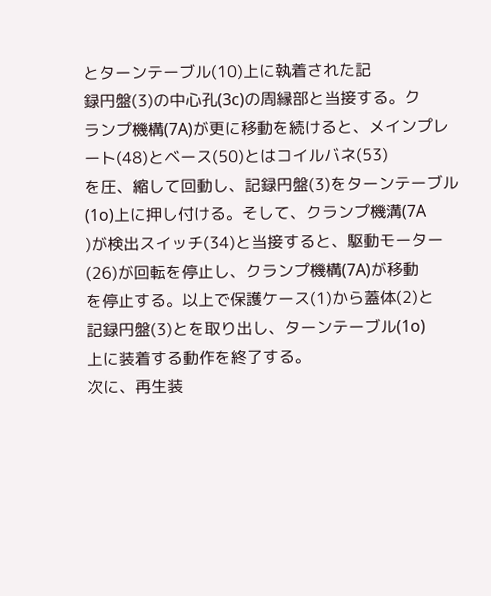とターンテーブル(10)上に執着された記
録円盤(3)の中心孔(3c)の周縁部と当接する。ク
ランプ機構(7A)が更に移動を続けると、メインプレ
ート(48)とベース(50)とはコイルバネ(53)
を圧、縮して回動し、記録円盤(3)をターンテーブル
(1o)上に押し付ける。そして、クランプ機溝(7A
)が検出スイッチ(34)と当接すると、駆動モーター
(26)が回転を停止し、クランプ機構(7A)が移動
を停止する。以上で保護ケース(1)から蓋体(2)と
記録円盤(3)とを取り出し、ターンテーブル(1o)
上に装着する動作を終了する。
次に、再生装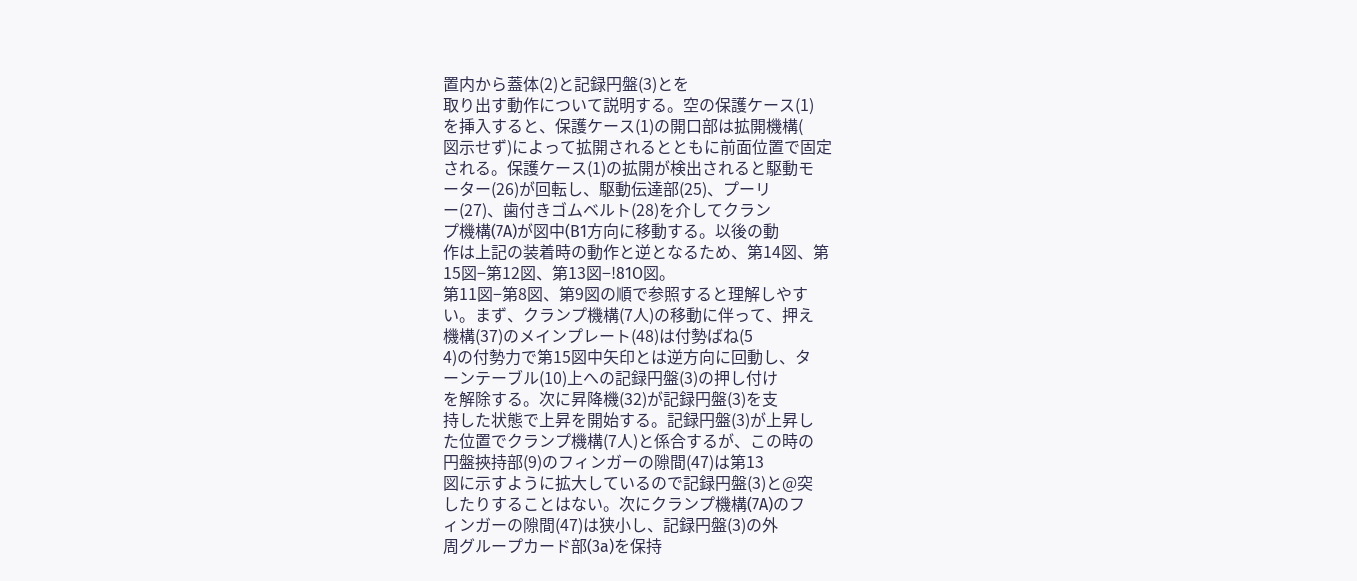置内から蓋体(2)と記録円盤(3)とを
取り出す動作について説明する。空の保護ケース(1)
を挿入すると、保護ケース(1)の開口部は拡開機構(
図示せず)によって拡開されるとともに前面位置で固定
される。保護ケース(1)の拡開が検出されると駆動モ
ーター(26)が回転し、駆動伝達部(25)、プーリ
ー(27)、歯付きゴムベルト(28)を介してクラン
プ機構(7A)が図中(B1方向に移動する。以後の動
作は上記の装着時の動作と逆となるため、第14図、第
15図−第12図、第13図−!81O図。
第11図−第8図、第9図の順で参照すると理解しやす
い。まず、クランプ機構(7人)の移動に伴って、押え
機構(37)のメインプレート(48)は付勢ばね(5
4)の付勢力で第15図中矢印とは逆方向に回動し、タ
ーンテーブル(10)上への記録円盤(3)の押し付け
を解除する。次に昇降機(32)が記録円盤(3)を支
持した状態で上昇を開始する。記録円盤(3)が上昇し
た位置でクランプ機構(7人)と係合するが、この時の
円盤挾持部(9)のフィンガーの隙間(47)は第13
図に示すように拡大しているので記録円盤(3)と@突
したりすることはない。次にクランプ機構(7A)のフ
ィンガーの隙間(47)は狭小し、記録円盤(3)の外
周グループカード部(3a)を保持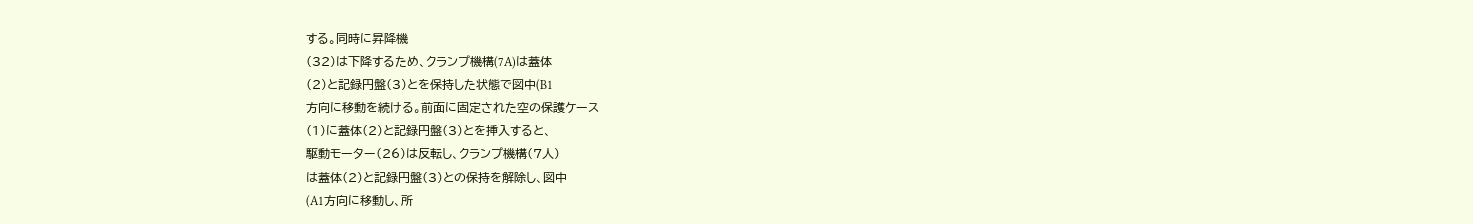する。同時に昇降機
(32)は下降するため、クランプ機構(7A)は蓋体
(2)と記録円盤(3)とを保持した状態で図中(B1
方向に移動を続ける。前面に固定された空の保護ケース
(1)に蓋体(2)と記録円盤(3)とを挿入すると、
駆動モーター(26)は反転し、クランプ機構(7人)
は蓋体(2)と記録円盤(3)との保持を解除し、図中
(A1方向に移動し、所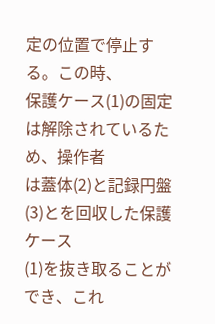定の位置で停止する。この時、
保護ケース(1)の固定は解除されているため、操作者
は蓋体(2)と記録円盤(3)とを回収した保護ケース
(1)を抜き取ることができ、これ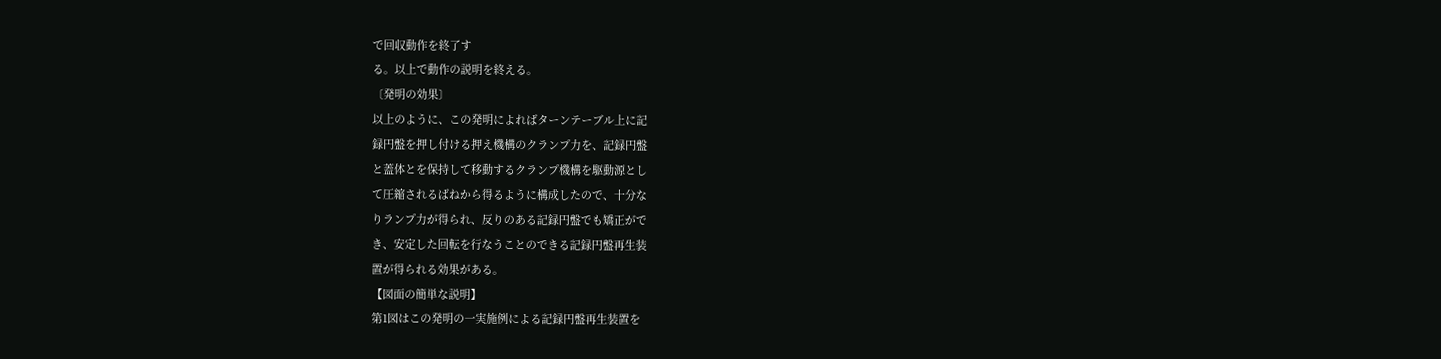で回収動作を終了す
る。以上で動作の説明を終える。
〔発明の効果〕
以上のように、この発明によればターンテーブル上に記
録円盤を押し付ける押え機構のクランプ力を、記録円盤
と蓋体とを保持して移動するクランプ機構を駆動源とし
て圧縮されるばねから得るように構成したので、十分な
りランプ力が得られ、反りのある記録円盤でも矯正がで
き、安定した回転を行なうことのできる記録円盤再生装
置が得られる効果がある。
【図面の簡単な説明】
第1図はこの発明の一実施例による記録円盤再生装置を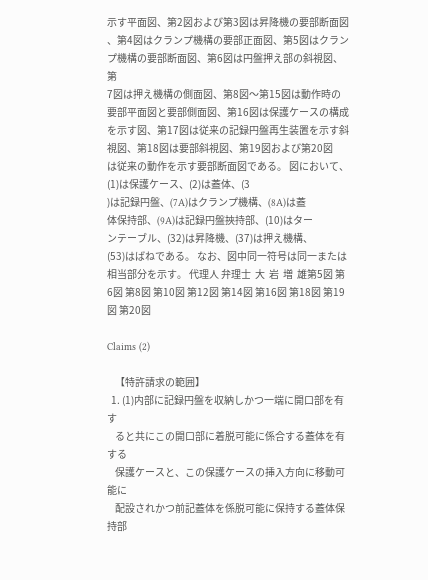示す平面図、第2図および第3図は昇降機の要部断面図
、第4図はクランプ機構の要部正面図、第5図はクラン
プ機構の要部断面図、第6図は円盤押え部の斜視図、第
7図は押え機構の側面図、第8図〜第15図は動作時の
要部平面図と要部側面図、第16図は保護ケースの構成
を示す図、第17図は従来の記録円盤再生装置を示す斜
視図、第18図は要部斜視図、第19図および第20図
は従来の動作を示す要部断面図である。 図において、(1)は保護ケース、(2)は蓋体、(3
)は記録円盤、(7A)はクランプ機構、(8A)は蓋
体保持部、(9A)は記録円盤挾持部、(10)はター
ンテーブル、(32)は昇降機、(37)は押え機構、
(53)はばねである。 なお、図中同一符号は同一または相当部分を示す。 代理人 弁理士  大  岩  増  雄第5図 第6図 第8図 第10図 第12図 第14図 第16図 第18図 第19図 第20図

Claims (2)

    【特許請求の範囲】
  1. (1)内部に記録円盤を収納しかつ一端に開口部を有す
    ると共にこの開口部に着脱可能に係合する蓋体を有する
    保護ケースと、この保護ケースの挿入方向に移動可能に
    配設されかつ前記蓋体を係脱可能に保持する蓋体保持部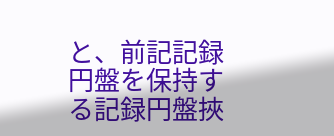と、前記記録円盤を保持する記録円盤挾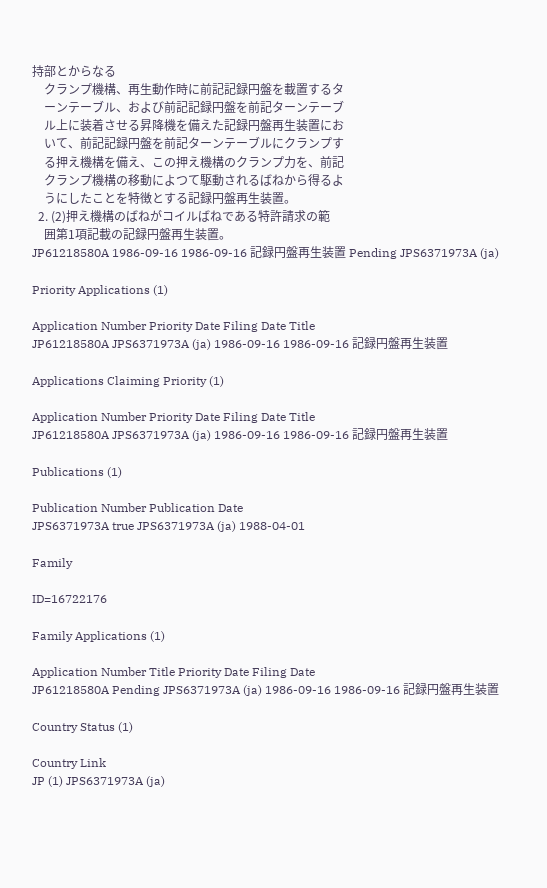持部とからなる
    クランプ機構、再生動作時に前記記録円盤を載置するタ
    ーンテーブル、および前記記録円盤を前記ターンテーブ
    ル上に装着させる昇降機を備えた記録円盤再生装置にお
    いて、前記記録円盤を前記ターンテーブルにクランプす
    る押え機構を備え、この押え機構のクランプ力を、前記
    クランプ機構の移動によつて駆動されるばねから得るよ
    うにしたことを特徴とする記録円盤再生装置。
  2. (2)押え機構のばねがコイルばねである特許請求の範
    囲第1項記載の記録円盤再生装置。
JP61218580A 1986-09-16 1986-09-16 記録円盤再生装置 Pending JPS6371973A (ja)

Priority Applications (1)

Application Number Priority Date Filing Date Title
JP61218580A JPS6371973A (ja) 1986-09-16 1986-09-16 記録円盤再生装置

Applications Claiming Priority (1)

Application Number Priority Date Filing Date Title
JP61218580A JPS6371973A (ja) 1986-09-16 1986-09-16 記録円盤再生装置

Publications (1)

Publication Number Publication Date
JPS6371973A true JPS6371973A (ja) 1988-04-01

Family

ID=16722176

Family Applications (1)

Application Number Title Priority Date Filing Date
JP61218580A Pending JPS6371973A (ja) 1986-09-16 1986-09-16 記録円盤再生装置

Country Status (1)

Country Link
JP (1) JPS6371973A (ja)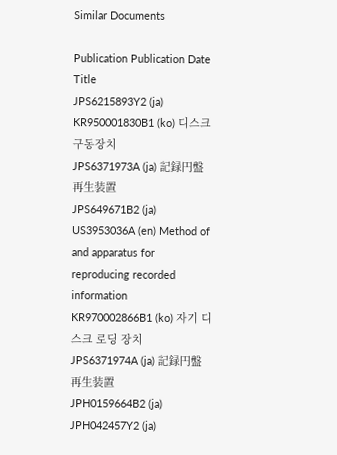Similar Documents

Publication Publication Date Title
JPS6215893Y2 (ja)
KR950001830B1 (ko) 디스크 구동장치
JPS6371973A (ja) 記録円盤再生装置
JPS649671B2 (ja)
US3953036A (en) Method of and apparatus for reproducing recorded information
KR970002866B1 (ko) 자기 디스크 로딩 장치
JPS6371974A (ja) 記録円盤再生装置
JPH0159664B2 (ja)
JPH042457Y2 (ja)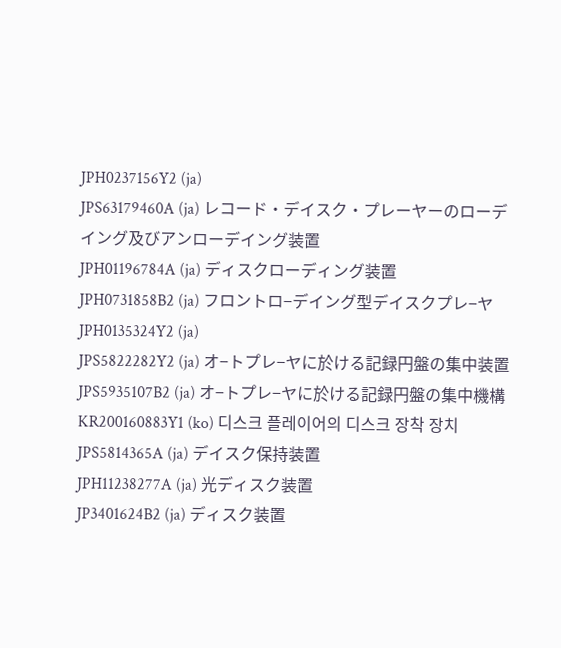JPH0237156Y2 (ja)
JPS63179460A (ja) レコード・デイスク・プレーヤーのローデイング及びアンローデイング装置
JPH01196784A (ja) ディスクローディング装置
JPH0731858B2 (ja) フロントロ−デイング型デイスクプレ−ヤ
JPH0135324Y2 (ja)
JPS5822282Y2 (ja) オ−トプレ−ヤに於ける記録円盤の集中装置
JPS5935107B2 (ja) オ−トプレ−ヤに於ける記録円盤の集中機構
KR200160883Y1 (ko) 디스크 플레이어의 디스크 장착 장치
JPS5814365A (ja) デイスク保持装置
JPH11238277A (ja) 光ディスク装置
JP3401624B2 (ja) ディスク装置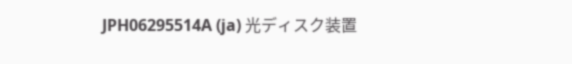JPH06295514A (ja) 光ディスク装置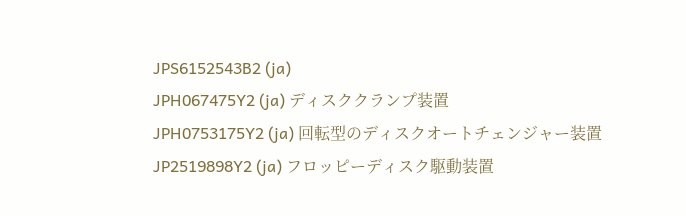JPS6152543B2 (ja)
JPH067475Y2 (ja) ディスククランプ装置
JPH0753175Y2 (ja) 回転型のディスクオートチェンジャー装置
JP2519898Y2 (ja) フロッピーディスク駆動装置